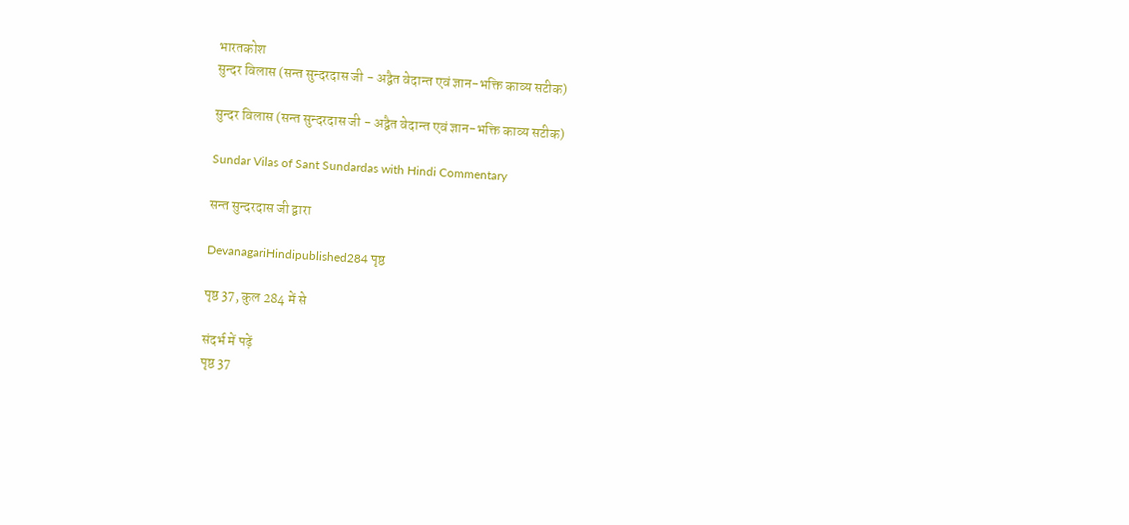भारतकोश
सुन्दर विलास (सन्त सुन्दरदास जी - अद्वैत वेदान्त एवं ज्ञान-भक्ति काव्य सटीक)

सुन्दर विलास (सन्त सुन्दरदास जी - अद्वैत वेदान्त एवं ज्ञान-भक्ति काव्य सटीक)

Sundar Vilas of Sant Sundardas with Hindi Commentary

सन्त सुन्दरदास जी द्वारा

DevanagariHindipublished284 पृष्ठ

पृष्ठ 37, कुल 284 में से

संदर्भ में पढ़ें
पृष्ठ 37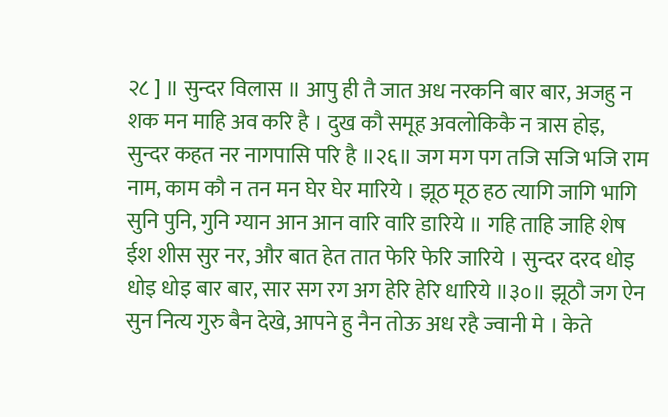२८ ] ॥ सुन्दर विलास ॥ आपु ही तै जात अध नरकनि बार बार, अजहु न शक मन माहि अव करि है । दुख कौ समूह अवलोकिकै न त्रास होइ, सुन्दर कहत नर नागपासि परि है ॥२६॥ जग मग पग तजि सजि भजि राम नाम, काम कौ न तन मन घेर घेर मारिये । झूठ मूठ हठ त्यागि जागि भागि सुनि पुनि, गुनि ग्यान आन आन वारि वारि डारिये ॥ गहि ताहि जाहि शेष ईश शीस सुर नर, और बात हेत तात फेरि फेरि जारिये । सुन्दर दरद धोइ धोइ धोइ बार बार, सार सग रग अग हेरि हेरि धारिये ॥३०॥ झूठौ जग ऐन सुन नित्य गुरु बैन देखे, आपने हु नैन तोऊ अध रहै ज्वानी मे । केते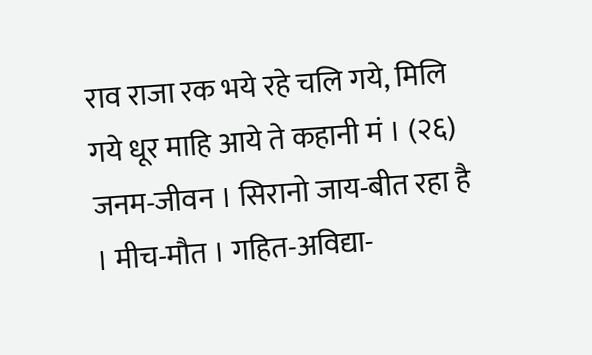राव राजा रक भये रहे चलि गये, मिलि गये धूर माहि आये ते कहानी मं । (२६) जनम-जीवन । सिरानो जाय-बीत रहा है । मीच-मौत । गहित-अविद्या-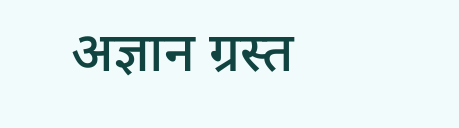अज्ञान ग्रस्त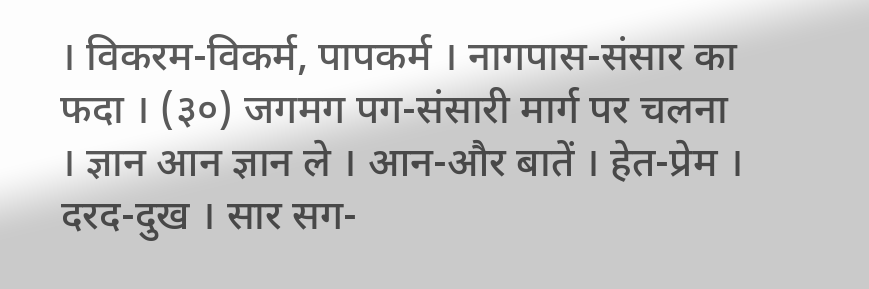। विकरम-विकर्म, पापकर्म । नागपास-संसार का फदा । (३०) जगमग पग-संसारी मार्ग पर चलना । ज्ञान आन ज्ञान ले । आन-और बातें । हेत-प्रेम । दरद-दुख । सार सग-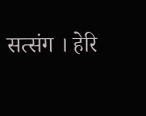सत्संग । हेरि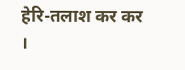हेरि-तलाश कर कर ।